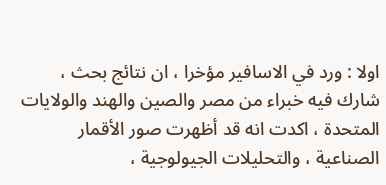اولا : ورد في الاسافير مؤخرا ، ان نتائج بحث ، شارك فيه خبراء من مصر والصين والهند والولايات المتحدة ، اكدت انه قد أظهرت صور الأقمار الصناعية ، والتحليلات الجيولوجية ،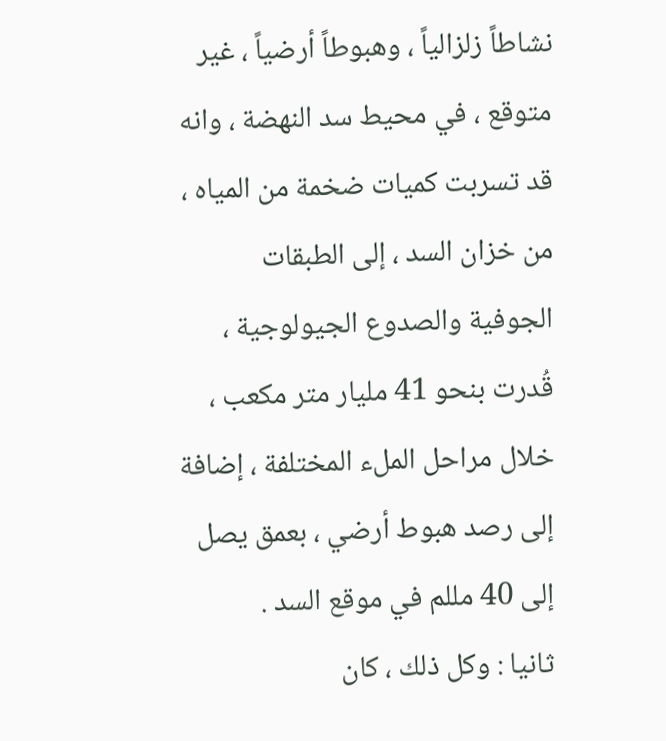نشاطاً زلزالياً ، وهبوطاً أرضياً ، غير متوقع ، في محيط سد النهضة ، وانه قد تسربت كميات ضخمة من المياه ، من خزان السد ، إلى الطبقات الجوفية والصدوع الجيولوجية ، قُدرت بنحو 41 مليار متر مكعب ، خلال مراحل الملء المختلفة ، إضافة إلى رصد هبوط أرضي ، بعمق يصل إلى 40 مللم في موقع السد .
ثانيا : وكل ذلك ، كان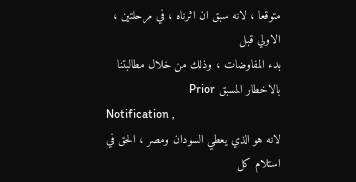متوقعا ، لانه سبق ان اثرناه ، في مرحلتين ، الاولي قبل
بدء المفاوضات ، وذلك من خلال مطالبتنا بالاخطار المسبق Prior
Notification ,
لانه هو الذي يعطي السودان ومصر ، الحق في استلام كل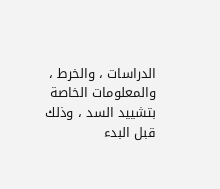الدراسات ، والخرط ، والمعلومات الخاصة بتشييد السد ، وذلك قبل البدء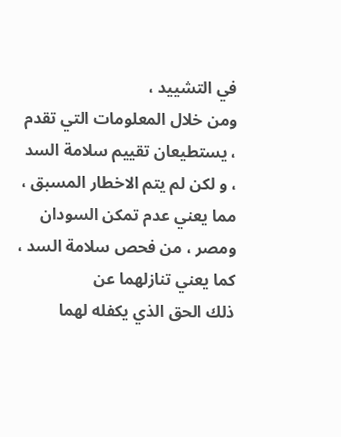في التشييد ،
ومن خلال المعلومات التي تقدم ، يستطيعان تقييم سلامة السد ، و لكن لم يتم الاخطار المسبق ، مما يعني عدم تمكن السودان ومصر ، من فحص سلامة السد ، كما يعني تنازلهما عن
ذلك الحق الذي يكفله لهما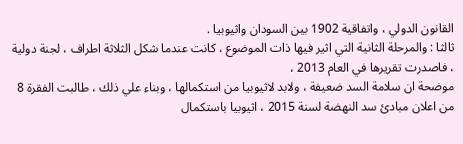القانون الدولي ، واتفاقية 1902 بين السودان واثيوبيا .
ثالثا : والمرحلة الثانية التي اثير فيها ذات الموضوع ، كانت عندما شكل الثلاثة اطراف ، لجنة دولية ، فاصدرت تقريرها في العام 2013 ،
موضحة ان سلامة السد ضعيفة ، ولابد لاثيوبيا من استكمالها ، وبناء علي ذلك ، طالبت الفقرة 8 من اعلان مبادئ سد النهضة لسنة 2015 ، اثيوبيا باستكمال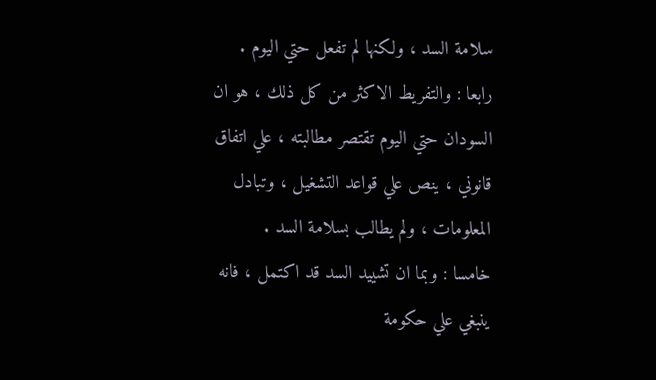سلامة السد ، ولكنها لم تفعل حتي اليوم .
رابعا : والتفريط الاكثر من كل ذلك ، هو ان السودان حتي اليوم تقتصر مطالبته ، علي اتفاق قانوني ، ينص علي قواعد التشغيل ، وتبادل المعلومات ، ولم يطالب بسلامة السد .
خامسا : وبما ان تشييد السد قد اكتمل ، فانه ينبغي علي حكومة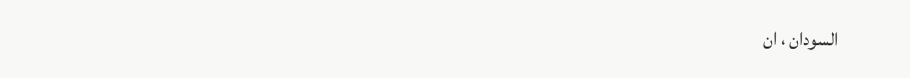السودان ، ان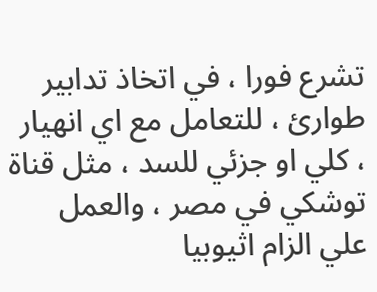تشرع فورا ، في اتخاذ تدابير طوارئ ، للتعامل مع اي انهيار ، كلي او جزئي للسد ، مثل قناة توشكي في مصر ، والعمل علي الزام اثيوبيا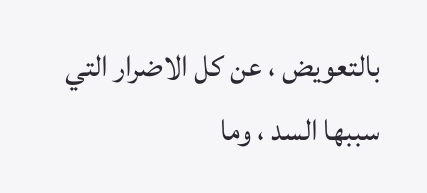بالتعويض ، عن كل الاضرار التي سببها السد ، وما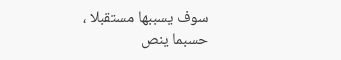سوف يسببها مستقبلا ، حسبما ينص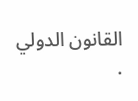القانون الدولي .